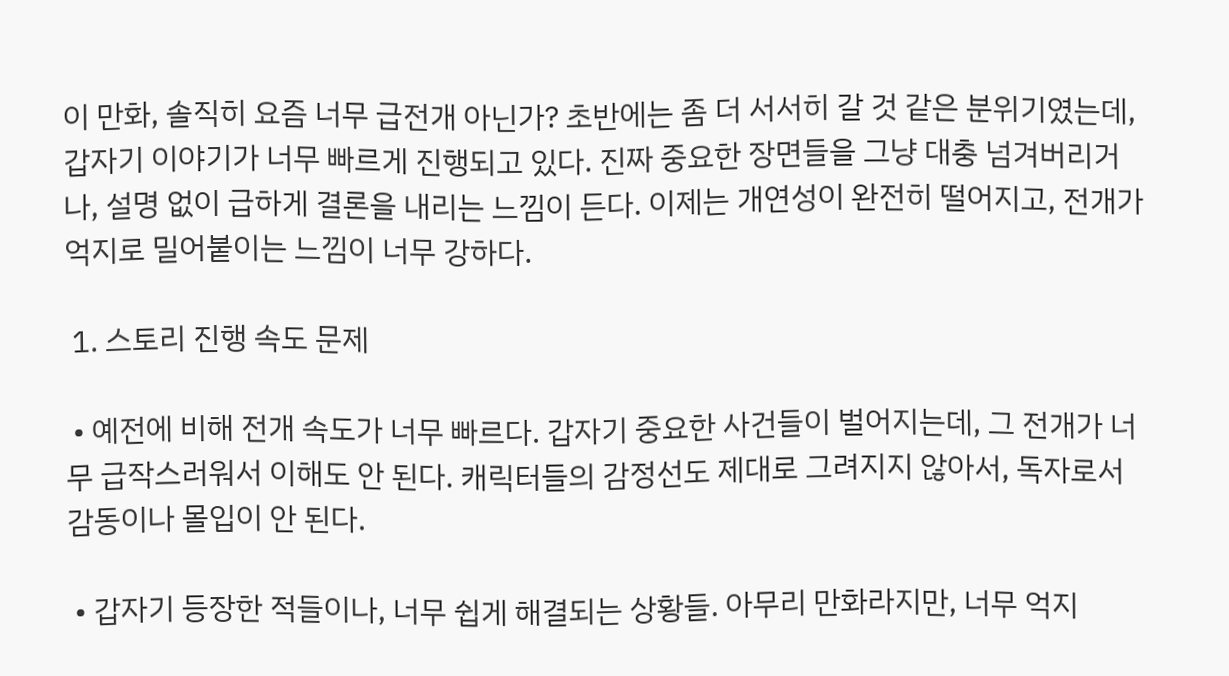이 만화, 솔직히 요즘 너무 급전개 아닌가? 초반에는 좀 더 서서히 갈 것 같은 분위기였는데, 갑자기 이야기가 너무 빠르게 진행되고 있다. 진짜 중요한 장면들을 그냥 대충 넘겨버리거나, 설명 없이 급하게 결론을 내리는 느낌이 든다. 이제는 개연성이 완전히 떨어지고, 전개가 억지로 밀어붙이는 느낌이 너무 강하다.

 1. 스토리 진행 속도 문제

 • 예전에 비해 전개 속도가 너무 빠르다. 갑자기 중요한 사건들이 벌어지는데, 그 전개가 너무 급작스러워서 이해도 안 된다. 캐릭터들의 감정선도 제대로 그려지지 않아서, 독자로서 감동이나 몰입이 안 된다.

 • 갑자기 등장한 적들이나, 너무 쉽게 해결되는 상황들. 아무리 만화라지만, 너무 억지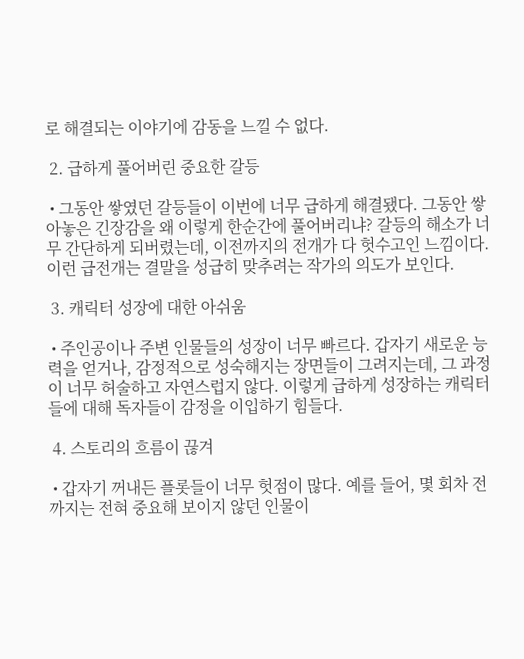로 해결되는 이야기에 감동을 느낄 수 없다.

 2. 급하게 풀어버린 중요한 갈등

 • 그동안 쌓였던 갈등들이 이번에 너무 급하게 해결됐다. 그동안 쌓아놓은 긴장감을 왜 이렇게 한순간에 풀어버리냐? 갈등의 해소가 너무 간단하게 되버렸는데, 이전까지의 전개가 다 헛수고인 느낌이다. 이런 급전개는 결말을 성급히 맞추려는 작가의 의도가 보인다.

 3. 캐릭터 성장에 대한 아쉬움

 • 주인공이나 주변 인물들의 성장이 너무 빠르다. 갑자기 새로운 능력을 얻거나, 감정적으로 성숙해지는 장면들이 그려지는데, 그 과정이 너무 허술하고 자연스럽지 않다. 이렇게 급하게 성장하는 캐릭터들에 대해 독자들이 감정을 이입하기 힘들다.

 4. 스토리의 흐름이 끊겨

 • 갑자기 꺼내든 플롯들이 너무 헛점이 많다. 예를 들어, 몇 회차 전까지는 전혀 중요해 보이지 않던 인물이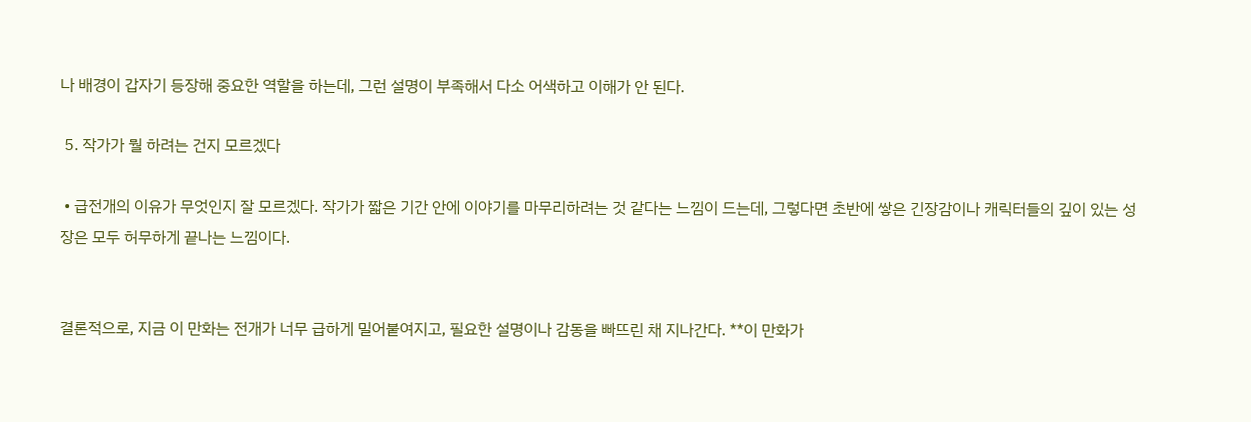나 배경이 갑자기 등장해 중요한 역할을 하는데, 그런 설명이 부족해서 다소 어색하고 이해가 안 된다.

 5. 작가가 뭘 하려는 건지 모르겠다

 • 급전개의 이유가 무엇인지 잘 모르겠다. 작가가 짧은 기간 안에 이야기를 마무리하려는 것 같다는 느낌이 드는데, 그렇다면 초반에 쌓은 긴장감이나 캐릭터들의 깊이 있는 성장은 모두 허무하게 끝나는 느낌이다.


결론적으로, 지금 이 만화는 전개가 너무 급하게 밀어붙여지고, 필요한 설명이나 감동을 빠뜨린 채 지나간다. **이 만화가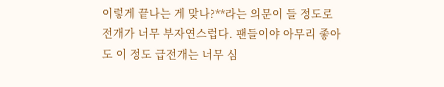이렇게 끝나는 게 맞나?**라는 의문이 들 정도로 전개가 너무 부자연스럽다. 팬들이야 아무리 좋아도 이 정도 급전개는 너무 심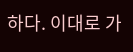하다. 이대로 가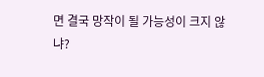면 결국 망작이 될 가능성이 크지 않냐?